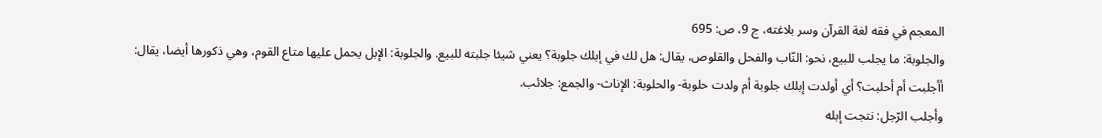المعجم في فقه لغة القرآن وسر بلاغته، ج 9، ص: 695
والجلوبة: ما يجلب للبيع، نحو: النّاب والفحل والقلوص، يقال: هل لك في إبلك جلوبة؟ يعني شيئا جلبته للبيع. والجلوبة: الإبل يحمل عليها متاع القوم، وهي ذكورها أيضا، يقال: أأجلبت أم أحلبت؟ أي أولدت إبلك جلوبة أم ولدت حلوبة- والحلوبة: الإناث- والجمع: جلائب.
وأجلب الرّجل: نتجت إبله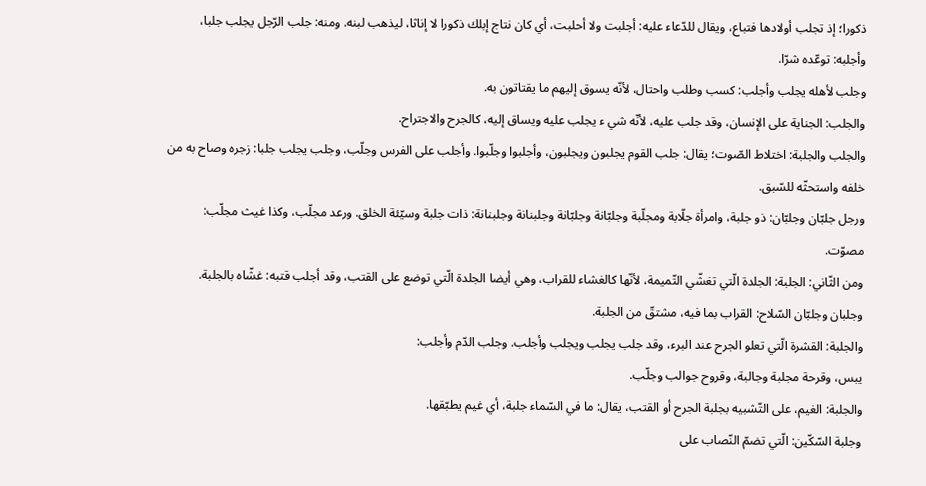ذكورا؛ إذ تجلب أولادها فتباع، ويقال للدّعاء عليه: أجلبت ولا أحلبت، أي كان نتاج إبلك ذكورا لا إناثا، ليذهب لبنه. ومنه: جلب الرّجل يجلب جلبا، وأجلبه: توعّده شرّا.
وجلب لأهله يجلب وأجلب: كسب وطلب واحتال، لأنّه يسوق إليهم ما يقتاتون به.
والجلب: الجناية على الإنسان، وقد جلب عليه، لأنّه شي ء يجلب عليه ويساق إليه، كالجرح والاجتراح.
والجلب والجلبة: اختلاط الصّوت؛ يقال: جلب القوم يجلبون ويجلبون، وأجلبوا وجلّبوا. وأجلب على الفرس وجلّب، وجلب يجلب جلبا: زجره وصاح به من خلفه واستحثّه للسّبق.
ورجل جلبّان وجلبّان: ذو جلبة، وامرأة جلّابة ومجلّبة وجلبّانة وجلبّانة وجلبنانة وجلبنانة: ذات جلبة وسيّئة الخلق. ورعد مجلّب، وكذا غيث مجلّب: مصوّت.
ومن الثّاني: الجلبة: الجلدة الّتي تغشّي التّميمة، لأنّها كالغشاء للقراب، وهي أيضا الجلدة الّتي توضع على القتب، وقد أجلب قتبه: غشّاه بالجلبة.
وجلبان وجلبّان السّلاح: القراب بما فيه، مشتقّ من الجلبة.
والجلبة: القشرة الّتي تعلو الجرح عند البرء، وقد جلب يجلب ويجلب وأجلب. وجلب الدّم وأجلب:
يبس، وقرحة مجلبة وجالبة، وقروح جوالب وجلّب.
والجلبة: الغيم، على التّشبيه بجلبة الجرح أو القتب، يقال: ما في السّماء جلبة، أي غيم يطبّقها.
وجلبة السّكّين: الّتي تضمّ النّصاب على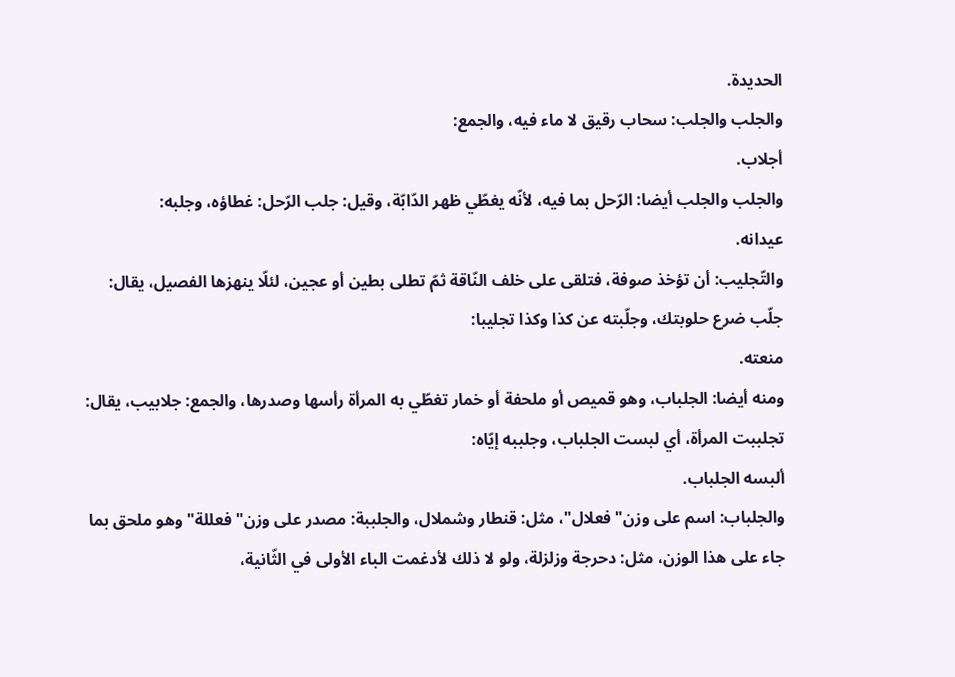الحديدة.
والجلب والجلب: سحاب رقيق لا ماء فيه، والجمع:
أجلاب.
والجلب والجلب أيضا: الرّحل بما فيه، لأنّه يغطّي ظهر الدّابّة، وقيل: جلب الرّحل: غطاؤه، وجلبه:
عيدانه.
والتّجليب: أن تؤخذ صوفة، فتلقى على خلف النّاقة ثمّ تطلى بطين أو عجين، لئلّا ينهزها الفصيل، يقال:
جلّب ضرع حلوبتك، وجلّبته عن كذا وكذا تجليبا:
منعته.
ومنه أيضا: الجلباب، وهو قميص أو ملحفة أو خمار تغطّي به المرأة رأسها وصدرها، والجمع: جلابيب، يقال: تجلببت المرأة، أي لبست الجلباب، وجلببه إيّاه:
ألبسه الجلباب.
والجلباب: اسم على وزن"فعلال"، مثل: قنطار وشملال، والجلببة: مصدر على وزن"فعللة"وهو ملحق بما جاء على هذا الوزن، مثل: دحرجة وزلزلة، ولو لا ذلك لأدغمت الباء الأولى في الثّانية،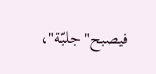فيصبح"جلبّة"،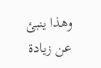وهذا ينبئ عن زيادة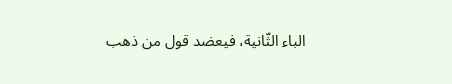الباء الثّانية، فيعضد قول من ذهب